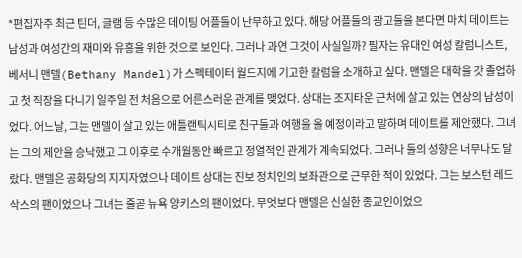*편집자주 최근 틴더, 글램 등 수많은 데이팅 어플들이 난무하고 있다. 해당 어플들의 광고들을 본다면 마치 데이트는 남성과 여성간의 재미와 유흥을 위한 것으로 보인다. 그러나 과연 그것이 사실일까? 필자는 유대인 여성 칼럼니스트, 베서니 맨델(Bethany Mandel)가 스펙테이터 월드지에 기고한 칼럼을 소개하고 싶다. 맨델은 대학을 갓 졸업하고 첫 직장을 다니기 일주일 전 처음으로 어른스러운 관계를 맺었다. 상대는 조지타운 근처에 살고 있는 연상의 남성이었다. 어느날, 그는 맨델이 살고 있는 애틀랜틱시티로 친구들과 여행을 올 예정이라고 말하며 데이트를 제안했다. 그녀는 그의 제안을 승낙했고 그 이후로 수개월동안 빠르고 정열적인 관계가 계속되었다. 그러나 둘의 성향은 너무나도 달랐다. 맨델은 공화당의 지지자였으나 데이트 상대는 진보 정치인의 보좌관으로 근무한 적이 있었다. 그는 보스턴 레드삭스의 팬이었으나 그녀는 줄곧 뉴욕 양키스의 팬이었다. 무엇보다 맨델은 신실한 종교인이었으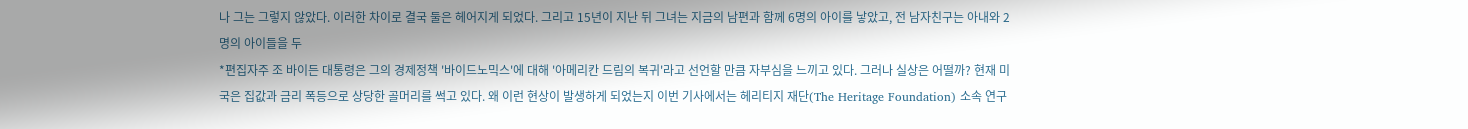나 그는 그렇지 않았다. 이러한 차이로 결국 둘은 헤어지게 되었다. 그리고 15년이 지난 뒤 그녀는 지금의 남편과 함께 6명의 아이를 낳았고, 전 남자친구는 아내와 2명의 아이들을 두
*편집자주 조 바이든 대통령은 그의 경제정책 '바이드노믹스'에 대해 '아메리칸 드림의 복귀'라고 선언할 만큼 자부심을 느끼고 있다. 그러나 실상은 어떨까? 현재 미국은 집값과 금리 폭등으로 상당한 골머리를 썩고 있다. 왜 이런 현상이 발생하게 되었는지 이번 기사에서는 헤리티지 재단(The Heritage Foundation) 소속 연구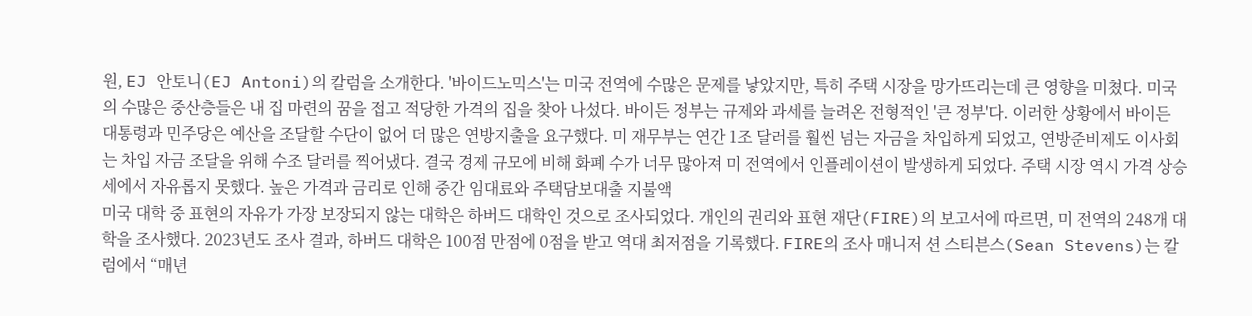원, EJ 안토니(EJ Antoni)의 칼럼을 소개한다. '바이드노믹스'는 미국 전역에 수많은 문제를 낳았지만, 특히 주택 시장을 망가뜨리는데 큰 영향을 미쳤다. 미국의 수많은 중산층들은 내 집 마련의 꿈을 접고 적당한 가격의 집을 찾아 나섰다. 바이든 정부는 규제와 과세를 늘려온 전형적인 '큰 정부'다. 이러한 상황에서 바이든 대통령과 민주당은 예산을 조달할 수단이 없어 더 많은 연방지출을 요구했다. 미 재무부는 연간 1조 달러를 훨씬 넘는 자금을 차입하게 되었고, 연방준비제도 이사회는 차입 자금 조달을 위해 수조 달러를 찍어냈다. 결국 경제 규모에 비해 화폐 수가 너무 많아져 미 전역에서 인플레이션이 발생하게 되었다. 주택 시장 역시 가격 상승세에서 자유롭지 못했다. 높은 가격과 금리로 인해 중간 임대료와 주택담보대출 지불액
미국 대학 중 표현의 자유가 가장 보장되지 않는 대학은 하버드 대학인 것으로 조사되었다. 개인의 권리와 표현 재단(FIRE)의 보고서에 따르면, 미 전역의 248개 대학을 조사했다. 2023년도 조사 결과, 하버드 대학은 100점 만점에 0점을 받고 역대 최저점을 기록했다. FIRE의 조사 매니저 션 스티븐스(Sean Stevens)는 칼럼에서 “매년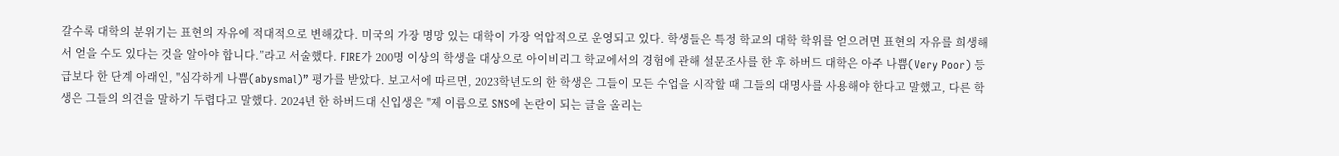갈수록 대학의 분위기는 표현의 자유에 적대적으로 변해갔다. 미국의 가장 명망 있는 대학이 가장 억압적으로 운영되고 있다. 학생들은 특정 학교의 대학 학위를 얻으려면 표현의 자유를 희생해서 얻을 수도 있다는 것을 알아야 합니다.”라고 서술했다. FIRE가 200명 이상의 학생을 대상으로 아이비리그 학교에서의 경험에 관해 설문조사를 한 후 하버드 대학은 아주 나쁨(Very Poor) 등급보다 한 단계 아래인, "심각하게 나쁨(abysmal)” 평가를 받았다. 보고서에 따르면, 2023학년도의 한 학생은 그들이 모든 수업을 시작할 때 그들의 대명사를 사용해야 한다고 말했고, 다른 학생은 그들의 의견을 말하기 두렵다고 말했다. 2024년 한 하버드대 신입생은 "제 이름으로 SNS에 논란이 되는 글을 올리는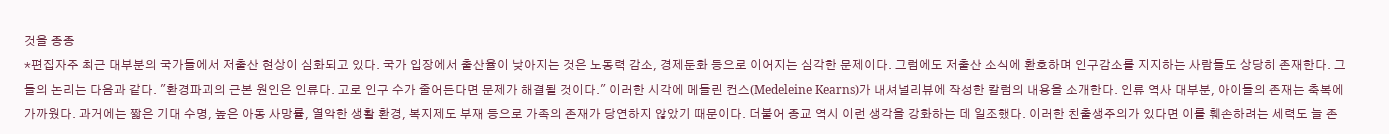것을 종종
*편집자주 최근 대부분의 국가들에서 저출산 현상이 심화되고 있다. 국가 입장에서 출산율이 낮아지는 것은 노동력 감소, 경제둔화 등으로 이어지는 심각한 문제이다. 그럼에도 저출산 소식에 환호하며 인구감소를 지지하는 사람들도 상당히 존재한다. 그들의 논리는 다음과 같다. "환경파괴의 근본 원인은 인류다. 고로 인구 수가 줄어든다면 문제가 해결될 것이다." 이러한 시각에 메들린 컨스(Medeleine Kearns)가 내셔널리뷰에 작성한 칼럼의 내용을 소개한다. 인류 역사 대부분, 아이들의 존재는 축복에 가까웠다. 과거에는 짧은 기대 수명, 높은 아동 사망률, 열악한 생활 환경, 복지제도 부재 등으로 가족의 존재가 당연하지 않았기 때문이다. 더불어 종교 역시 이런 생각을 강화하는 데 일조했다. 이러한 친출생주의가 있다면 이를 훼손하려는 세력도 늘 존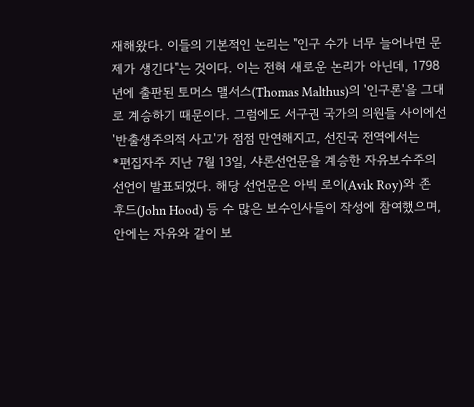재해왔다. 이들의 기본적인 논리는 "인구 수가 너무 늘어나면 문제가 생긴다"는 것이다. 이는 전혀 새로운 논리가 아닌데, 1798년에 출판된 토머스 맬서스(Thomas Malthus)의 '인구론'을 그대로 계승하기 때문이다. 그럼에도 서구권 국가의 의원들 사이에선 '반출생주의적 사고'가 점점 만연해지고, 선진국 전역에서는
*편집자주 지난 7월 13일, 샤론선언문을 계승한 자유보수주의 선언이 발표되었다. 해당 선언문은 아빅 로이(Avik Roy)와 존 후드(John Hood) 등 수 많은 보수인사들이 작성에 참여했으며, 안에는 자유와 같이 보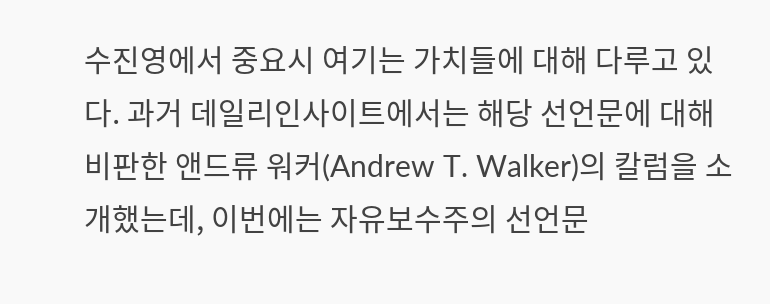수진영에서 중요시 여기는 가치들에 대해 다루고 있다. 과거 데일리인사이트에서는 해당 선언문에 대해 비판한 앤드류 워커(Andrew T. Walker)의 칼럼을 소개했는데, 이번에는 자유보수주의 선언문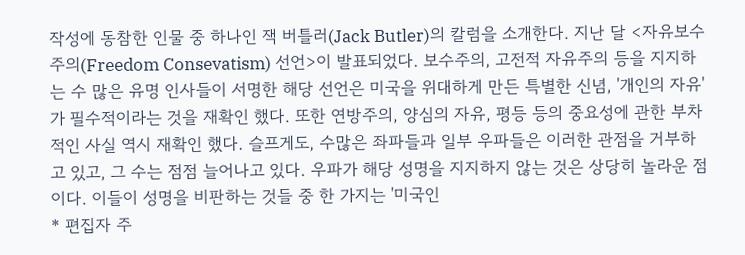작성에 동참한 인물 중 하나인 잭 버틀러(Jack Butler)의 칼럼을 소개한다. 지난 달 <자유보수주의(Freedom Consevatism) 선언>이 발표되었다. 보수주의, 고전적 자유주의 등을 지지하는 수 많은 유명 인사들이 서명한 해당 선언은 미국을 위대하게 만든 특별한 신념, '개인의 자유'가 필수적이라는 것을 재확인 했다. 또한 연방주의, 양심의 자유, 평등 등의 중요성에 관한 부차적인 사실 역시 재확인 했다. 슬프게도, 수많은 좌파들과 일부 우파들은 이러한 관점을 거부하고 있고, 그 수는 점점 늘어나고 있다. 우파가 해당 성명을 지지하지 않는 것은 상당히 놀라운 점이다. 이들이 성명을 비판하는 것들 중 한 가지는 '미국인
* 편집자 주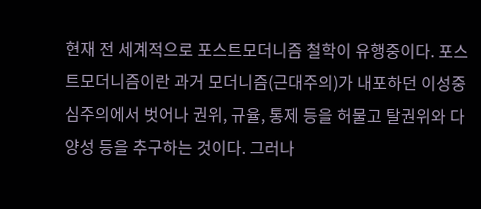현재 전 세계적으로 포스트모더니즘 철학이 유행중이다. 포스트모더니즘이란 과거 모더니즘(근대주의)가 내포하던 이성중심주의에서 벗어나 권위, 규율, 통제 등을 허물고 탈권위와 다양성 등을 추구하는 것이다. 그러나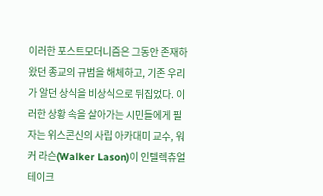이러한 포스트모더니즘은 그동안 존재하왔던 종교의 규범을 해체하고, 기존 우리가 알던 상식을 비상식으로 뒤집었다. 이러한 상황 속을 살아가는 시민들에게 필자는 위스콘신의 사립 아카대미 교수, 워커 라슨(Walker Lason)이 인텔렉츄얼 테이크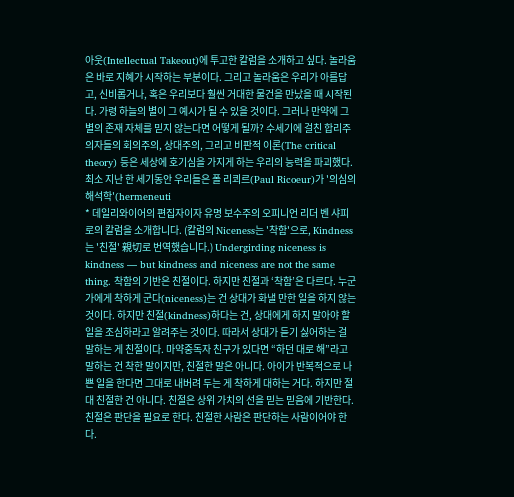아웃(Intellectual Takeout)에 투고한 칼럼을 소개하고 싶다. 놀라움은 바로 지혜가 시작하는 부분이다. 그리고 놀라움은 우리가 아름답고, 신비롭거나, 혹은 우리보다 훨씬 거대한 물건을 만났을 때 시작된다. 가령 하늘의 별이 그 예시가 될 수 있을 것이다. 그러나 만약에 그 별의 존재 자체를 믿지 않는다면 어떻게 될까? 수세기에 걸친 합리주의자들의 회의주의, 상대주의, 그리고 비판적 이론(The critical theory) 등은 세상에 호기심을 가지게 하는 우리의 능력을 파괴했다. 최소 지난 한 세기동안 우리들은 폴 리쾨르(Paul Ricoeur)가 '의심의 해석학'(hermeneuti
* 데일리와이어의 편집자이자 유명 보수주의 오피니언 리더 벤 샤피로의 칼럼을 소개합니다. (칼럼의 Niceness는 '착함'으로, Kindness는 '친절' 親切로 번역했습니다.) Undergirding niceness is kindness — but kindness and niceness are not the same thing. 착함의 기반은 친절이다. 하지만 친절과 ‘착함’은 다르다. 누군가에게 착하게 군다(niceness)는 건 상대가 화낼 만한 일을 하지 않는 것이다. 하지만 친절(kindness)하다는 건, 상대에게 하지 말아야 할 일을 조심하라고 알려주는 것이다. 따라서 상대가 듣기 싫어하는 걸 말하는 게 친절이다. 마약중독자 친구가 있다면 “하던 대로 해”라고 말하는 건 착한 말이지만, 친절한 말은 아니다. 아이가 반복적으로 나쁜 일을 한다면 그대로 내버려 두는 게 착하게 대하는 거다. 하지만 절대 친절한 건 아니다. 친절은 상위 가치의 선을 믿는 믿음에 기반한다. 친절은 판단을 필요로 한다. 친절한 사람은 판단하는 사람이어야 한다.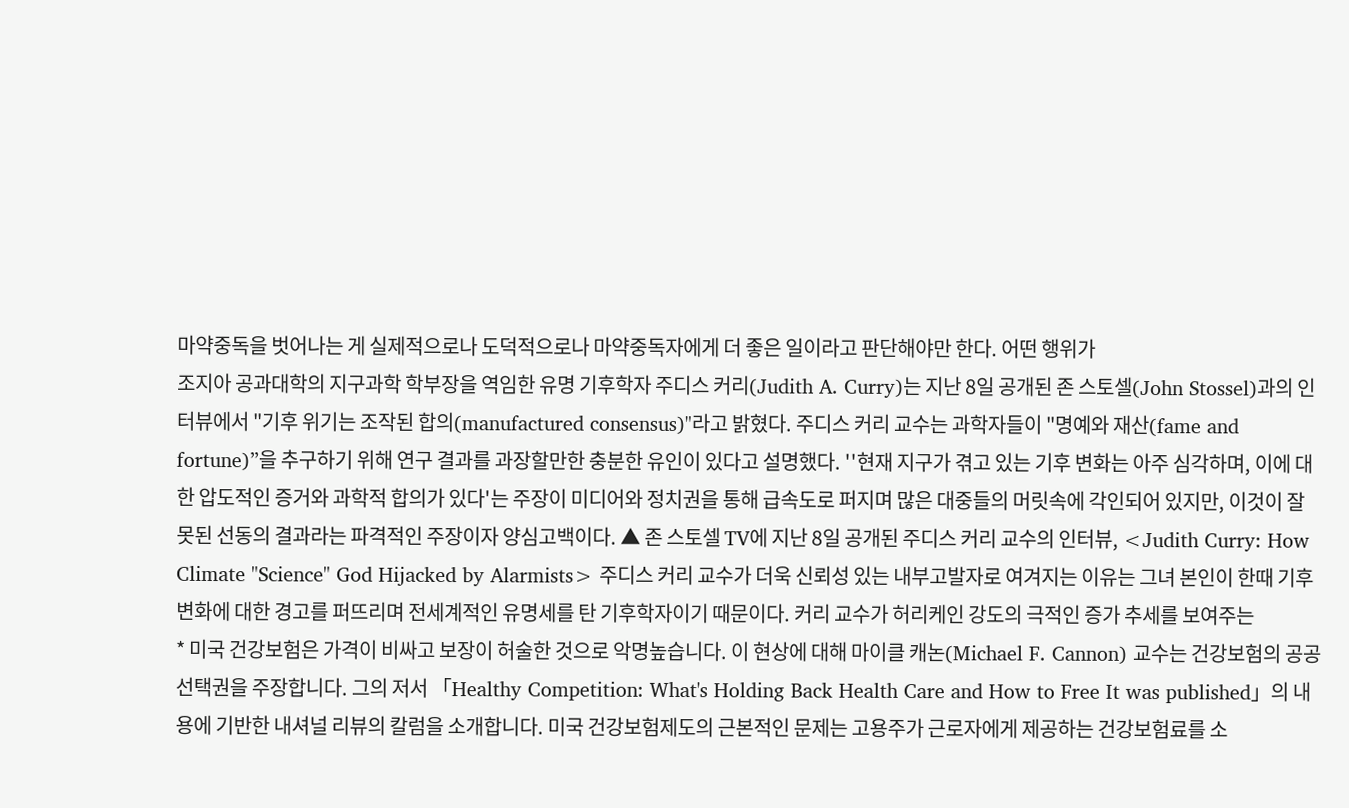마약중독을 벗어나는 게 실제적으로나 도덕적으로나 마약중독자에게 더 좋은 일이라고 판단해야만 한다. 어떤 행위가
조지아 공과대학의 지구과학 학부장을 역임한 유명 기후학자 주디스 커리(Judith A. Curry)는 지난 8일 공개된 존 스토셀(John Stossel)과의 인터뷰에서 "기후 위기는 조작된 합의(manufactured consensus)"라고 밝혔다. 주디스 커리 교수는 과학자들이 "명예와 재산(fame and fortune)”을 추구하기 위해 연구 결과를 과장할만한 충분한 유인이 있다고 설명했다. ''현재 지구가 겪고 있는 기후 변화는 아주 심각하며, 이에 대한 압도적인 증거와 과학적 합의가 있다'는 주장이 미디어와 정치권을 통해 급속도로 퍼지며 많은 대중들의 머릿속에 각인되어 있지만, 이것이 잘못된 선동의 결과라는 파격적인 주장이자 양심고백이다. ▲ 존 스토셀 TV에 지난 8일 공개된 주디스 커리 교수의 인터뷰, <Judith Curry: How Climate "Science" God Hijacked by Alarmists> 주디스 커리 교수가 더욱 신뢰성 있는 내부고발자로 여겨지는 이유는 그녀 본인이 한때 기후 변화에 대한 경고를 퍼뜨리며 전세계적인 유명세를 탄 기후학자이기 때문이다. 커리 교수가 허리케인 강도의 극적인 증가 추세를 보여주는
* 미국 건강보험은 가격이 비싸고 보장이 허술한 것으로 악명높습니다. 이 현상에 대해 마이클 캐논(Michael F. Cannon) 교수는 건강보험의 공공선택권을 주장합니다. 그의 저서 「Healthy Competition: What's Holding Back Health Care and How to Free It was published」의 내용에 기반한 내셔널 리뷰의 칼럼을 소개합니다. 미국 건강보험제도의 근본적인 문제는 고용주가 근로자에게 제공하는 건강보험료를 소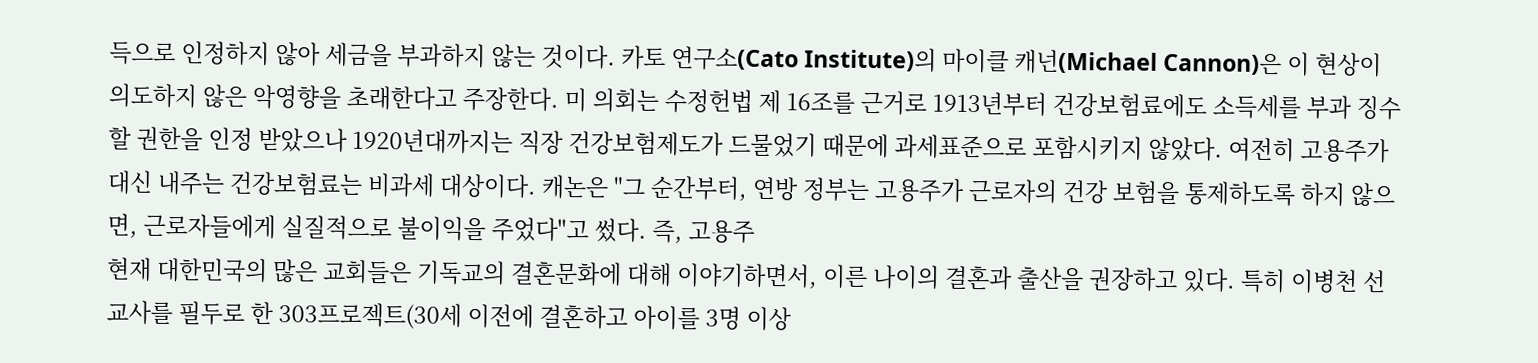득으로 인정하지 않아 세금을 부과하지 않는 것이다. 카토 연구소(Cato Institute)의 마이클 캐넌(Michael Cannon)은 이 현상이 의도하지 않은 악영향을 초래한다고 주장한다. 미 의회는 수정헌법 제 16조를 근거로 1913년부터 건강보험료에도 소득세를 부과 징수할 권한을 인정 받았으나 1920년대까지는 직장 건강보험제도가 드물었기 때문에 과세표준으로 포함시키지 않았다. 여전히 고용주가 대신 내주는 건강보험료는 비과세 대상이다. 캐논은 "그 순간부터, 연방 정부는 고용주가 근로자의 건강 보험을 통제하도록 하지 않으면, 근로자들에게 실질적으로 불이익을 주었다"고 썼다. 즉, 고용주
현재 대한민국의 많은 교회들은 기독교의 결혼문화에 대해 이야기하면서, 이른 나이의 결혼과 출산을 권장하고 있다. 특히 이병천 선교사를 필두로 한 303프로젝트(30세 이전에 결혼하고 아이를 3명 이상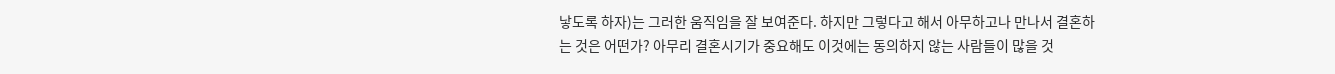낳도록 하자)는 그러한 움직임을 잘 보여준다. 하지만 그렇다고 해서 아무하고나 만나서 결혼하는 것은 어떤가? 아무리 결혼시기가 중요해도 이것에는 동의하지 않는 사람들이 많을 것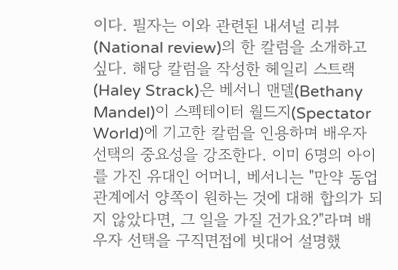이다. 필자는 이와 관련된 내셔널 리뷰(National review)의 한 칼럼을 소개하고 싶다. 해당 칼럼을 작성한 헤일리 스트랙(Haley Strack)은 베서니 맨델(Bethany Mandel)이 스펙테이터 월드지(Spectator World)에 기고한 칼럼을 인용하며 배우자 선택의 중요성을 강조한다. 이미 6명의 아이를 가진 유대인 어머니, 베서니는 "만약 동업관계에서 양쪽이 원하는 것에 대해 합의가 되지 않았다면, 그 일을 가질 건가요?"라며 배우자 선택을 구직면접에 빗대어 설명했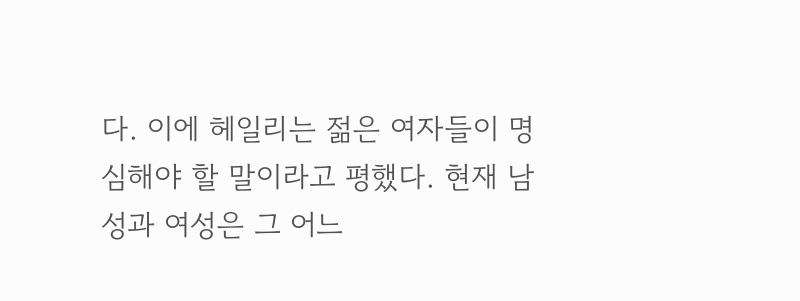다. 이에 헤일리는 젊은 여자들이 명심해야 할 말이라고 평했다. 현재 남성과 여성은 그 어느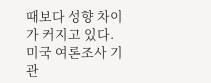때보다 성향 차이가 커지고 있다. 미국 여론조사 기관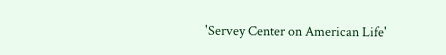'Servey Center on American Life'